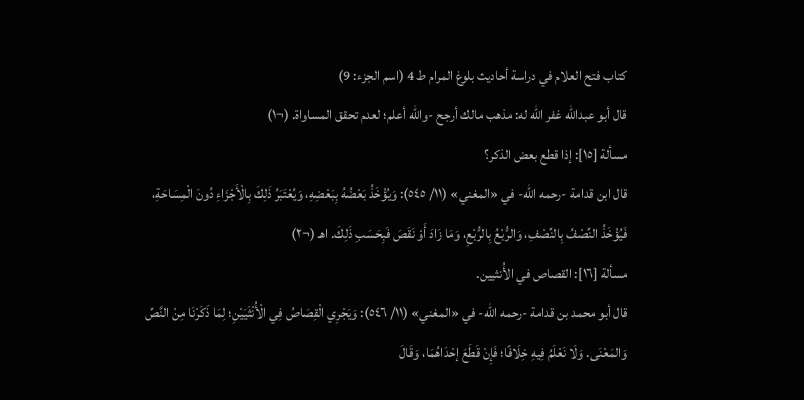كتاب فتح العلام في دراسة أحاديث بلوغ المرام ط 4 (اسم الجزء: 9)
قال أبو عبدالله غفر الله له: مذهب مالك أرجح -والله أعلم؛ لعدم تحقق المساواة. (¬١)
مسألة [١٥]: إذا قطع بعض الذكر؟
قال ابن قدامة -رحمه الله- في «المغني» (١١/ ٥٤٥): وَيُؤْخَذُ بَعْضُهُ بِبَعْضِهِ، وَيُعْتَبَرُ ذَلِكَ بِالْأَجْزَاءِ دُونَ الْمِسَاحَةِ، فَيُؤْخَذُ النِّصْفُ بِالنِّصْفِ، وَالرُّبْعُ بِالرُّبْعِ، وَمَا زَادَ أَوْ نَقَصَ فَبِحَسَبِ ذَلِكَ. اهـ (¬٢)
مسألة [١٦]: القصاص في الأُنثيين.
قال أبو محمد بن قدامة -رحمه الله- في «المغني» (١١/ ٥٤٦): وَيَجْرِي الْقِصَاصُ فِي الْأُنْثَيَيْنِ؛ لِمَا ذَكَرْنَا مِنْ النَّصِّ وَالمَعْنَى. وَلَا نَعْلَمُ فِيهِ خِلَافًا؛ فَإِنْ قَطَعَ إحْدَاهُمَا، وَقَالَ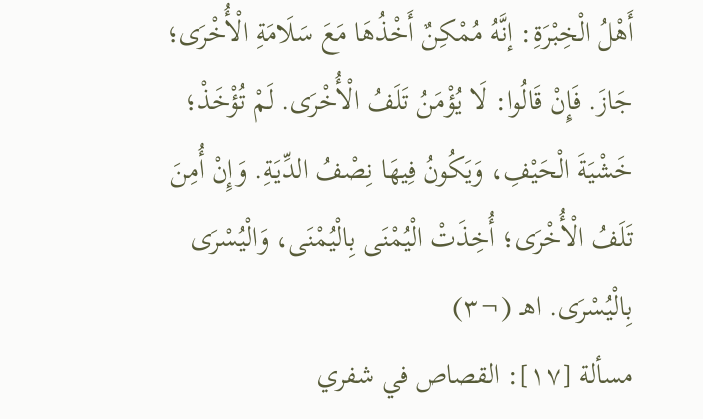أَهْلُ الْخِبْرَةِ: إنَّهُ مُمْكِنٌ أَخْذُهَا مَعَ سَلَامَةِ الْأُخْرَى؛ جَازَ. فَإِنْ قَالُوا: لَا يُؤْمَنُ تَلَفُ الْأُخْرَى. لَمْ تُؤْخَذْ؛ خَشْيَةَ الْحَيْفِ، وَيَكُونُ فِيهَا نِصْفُ الدِّيَةِ. وَإِنْ أُمِنَ تَلَفُ الْأُخْرَى؛ أُخِذَتْ الْيُمْنَى بِالْيُمْنَى، وَالْيُسْرَى بِالْيُسْرَى. اهـ (¬٣)
مسألة [١٧]: القصاص في شفري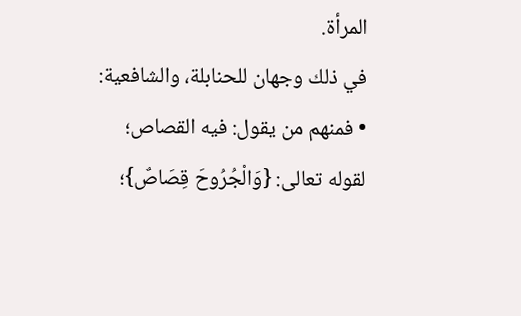المرأة.
في ذلك وجهان للحنابلة، والشافعية:
• فمنهم من يقول: فيه القصاص؛ لقوله تعالى: {وَالْجُرُوحَ قِصَاصٌ}؛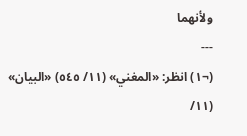ولأنهما
---
(¬١) انظر: «المغني» (١١/ ٥٤٥) «البيان» (١١/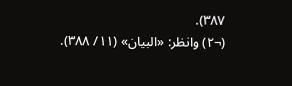٣٨٧).
(¬٢) وانظر: «البيان» (١١/ ٣٨٨).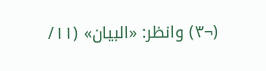(¬٣) وانظر: «البيان» (١١/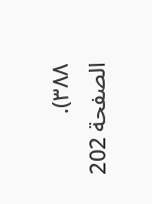٣٨٨).
الصفحة 202